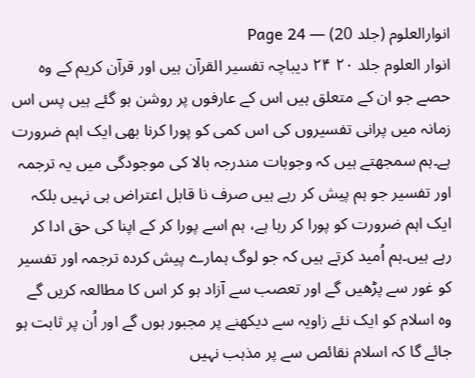انوارالعلوم (جلد 20) — Page 24
انوار العلوم جلد ۲۰ ۲۴ دیباچہ تفسیر القرآن ہیں اور قرآن کریم کے وہ حصے جو ان کے متعلق ہیں اس کے عارفوں پر روشن ہو گئے ہیں پس اس زمانہ میں پرانی تفسیروں کی اس کمی کو پورا کرنا بھی ایک اہم ضرورت ہے۔ہم سمجھتے ہیں کہ وجوہات مندرجہ بالا کی موجودگی میں یہ ترجمہ اور تفسیر جو ہم پیش کر رہے ہیں صرف نا قابل اعتراض ہی نہیں بلکہ ایک اہم ضرورت کو پورا کر رہا ہے، ہم اسے پورا کر کے اپنا کی حق ادا کر رہے ہیں۔ہم اُمید کرتے ہیں کہ جو لوگ ہمارے پیش کردہ ترجمہ اور تفسیر کو غور سے پڑھیں گے اور تعصب سے آزاد ہو کر اس کا مطالعہ کریں گے وہ اسلام کو ایک نئے زاویہ سے دیکھنے پر مجبور ہوں گے اور اُن پر ثابت ہو جائے گا کہ اسلام نقائص سے پر مذہب نہیں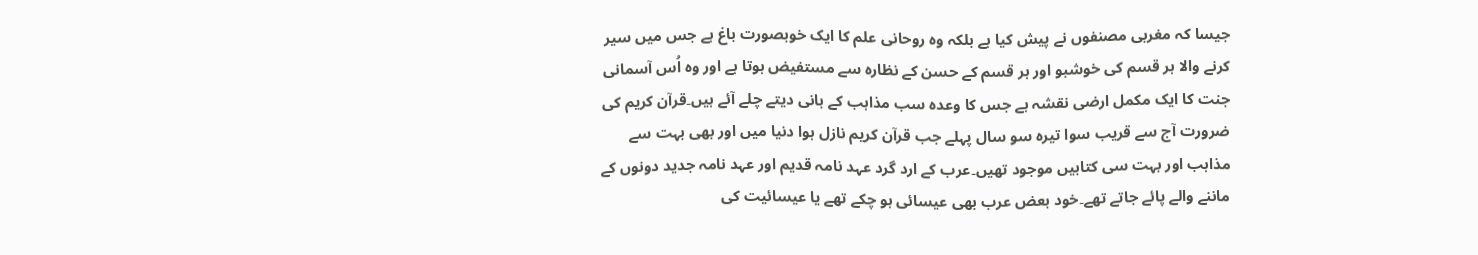جیسا کہ مغربی مصنفوں نے پیش کیا ہے بلکہ وہ روحانی علم کا ایک خوبصورت باغ ہے جس میں سیر کرنے والا ہر قسم کی خوشبو اور ہر قسم کے حسن کے نظارہ سے مستفیض ہوتا ہے اور وہ اُس آسمانی جنت کا ایک مکمل ارضی نقشہ ہے جس کا وعدہ سب مذاہب کے بانی دیتے چلے آئے ہیں۔قرآن کریم کی ضرورت آج سے قریب سوا تیرہ سو سال پہلے جب قرآن کریم نازل ہوا دنیا میں اور بھی بہت سے مذاہب اور بہت سی کتابیں موجود تھیں۔عرب کے ارد گرد عہد نامہ قدیم اور عہد نامہ جدید دونوں کے ماننے والے پائے جاتے تھے۔خود بعض عرب بھی عیسائی ہو چکے تھے یا عیسائیت کی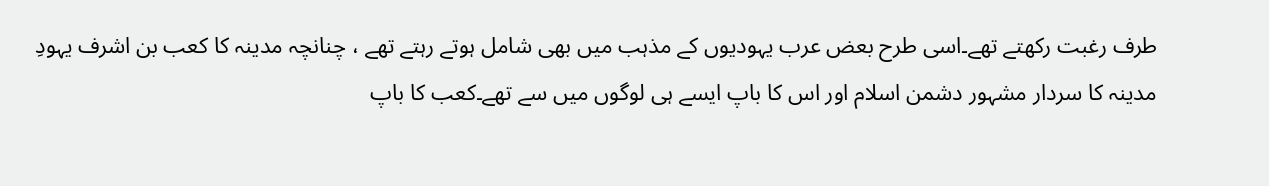طرف رغبت رکھتے تھے۔اسی طرح بعض عرب یہودیوں کے مذہب میں بھی شامل ہوتے رہتے تھے ، چنانچہ مدینہ کا کعب بن اشرف یہودِ مدینہ کا سردار مشہور دشمن اسلام اور اس کا باپ ایسے ہی لوگوں میں سے تھے۔کعب کا باپ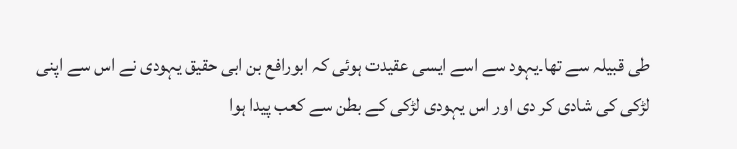طی قبیلہ سے تھا۔یہود سے اسے ایسی عقیدت ہوئی کہ ابورافع بن ابی حقیق یہودی نے اس سے اپنی لڑکی کی شادی کر دی اور اس یہودی لڑکی کے بطن سے کعب پیدا ہوا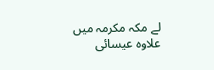لے مکہ مکرمہ میں علاوہ عیسائی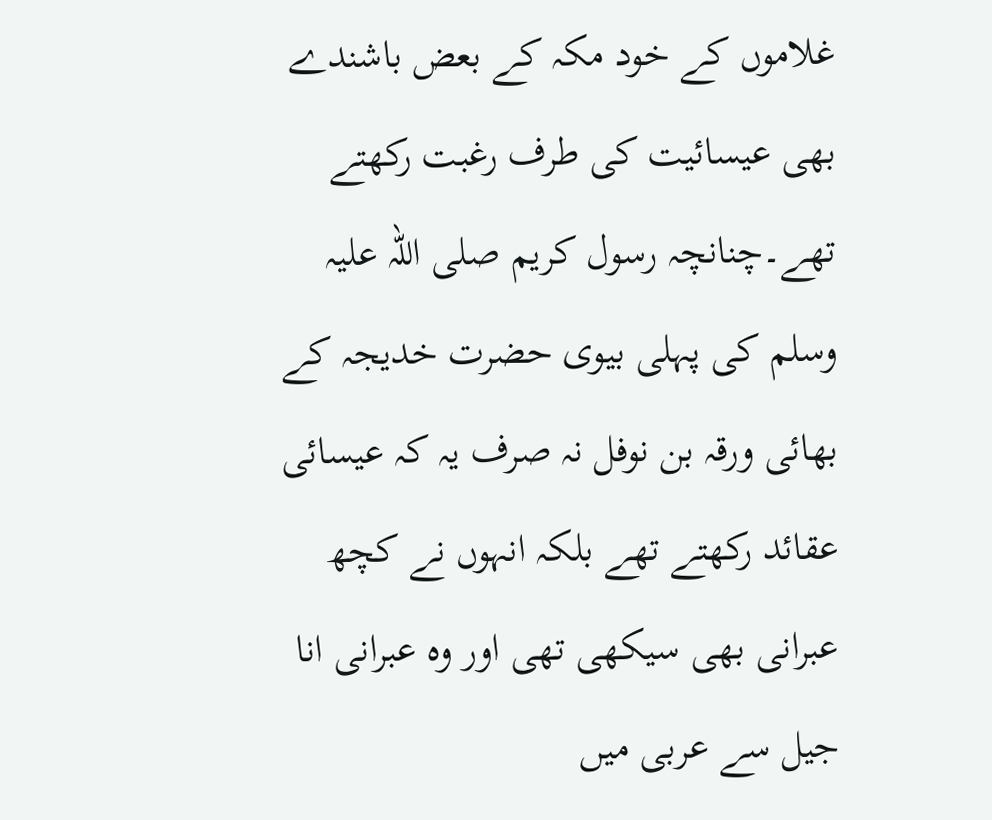غلاموں کے خود مکہ کے بعض باشندے بھی عیسائیت کی طرف رغبت رکھتے تھے۔چنانچہ رسول کریم صلی اللہ علیہ وسلم کی پہلی بیوی حضرت خدیجہ کے بھائی ورقہ بن نوفل نہ صرف یہ کہ عیسائی عقائد رکھتے تھے بلکہ انہوں نے کچھ عبرانی بھی سیکھی تھی اور وہ عبرانی انا جیل سے عربی میں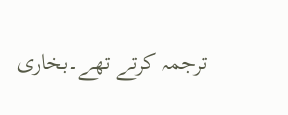ترجمہ کرتے تھے۔بخاری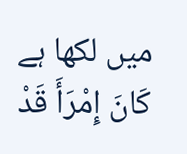میں لکھا ہے كَانَ إِمْرَأَ قَدْ